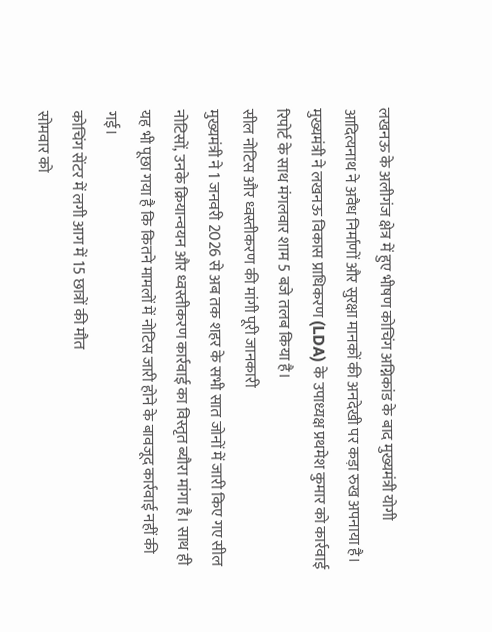लखनऊ के अलीगंज क्षेत्र में हुए भीषण कोचिंग अग्निकांड के बाद मुख्यमंत्री योगी आदित्यनाथ ने अवैध निर्माणों और सुरक्षा मानकों की अनदेखी पर कड़ा रुख अपनाया है। मुख्यमंत्री ने लखनऊ विकास प्राधिकरण (LDA) के उपाध्यक्ष प्रथमेश कुमार को कार्रवाई रिपोर्ट के साथ मंगलवार शाम 5 बजे तलब किया है।
सील नोटिस और ध्वस्तीकरण की मांगी पूरी जानकारी
मुख्यमंत्री ने 1 जनवरी 2026 से अब तक शहर के सभी सात जोनों में जारी किए गए सील नोटिसों, उनके क्रियान्वयन और ध्वस्तीकरण कार्रवाई का विस्तृत ब्यौरा मांगा है। साथ ही यह भी पूछा गया है कि कितने मामलों में नोटिस जारी होने के बावजूद कार्रवाई नहीं की गई।
कोचिंग सेंटर में लगी आग में 15 छात्रों की मौत
सोमवार को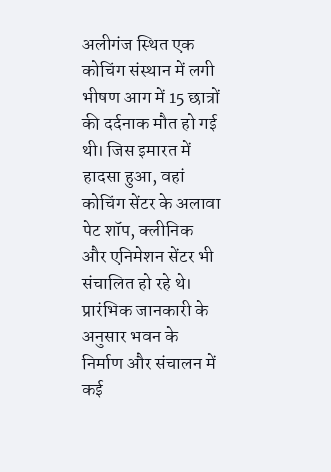अलीगंज स्थित एक कोचिंग संस्थान में लगी भीषण आग में 15 छात्रों की दर्दनाक मौत हो गई थी। जिस इमारत में हादसा हुआ, वहां कोचिंग सेंटर के अलावा पेट शॉप, क्लीनिक और एनिमेशन सेंटर भी संचालित हो रहे थे। प्रारंभिक जानकारी के अनुसार भवन के निर्माण और संचालन में कई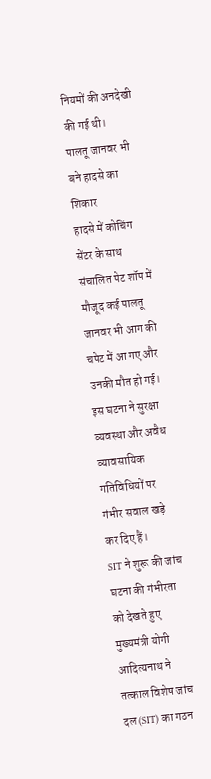नियमों की अनदेखी की गई थी।
पालतू जानवर भी बने हादसे का शिकार
हादसे में कोचिंग सेंटर के साथ संचालित पेट शॉप में मौजूद कई पालतू जानवर भी आग की चपेट में आ गए और उनकी मौत हो गई। इस घटना ने सुरक्षा व्यवस्था और अवैध व्यावसायिक गतिविधियों पर गंभीर सवाल खड़े कर दिए हैं।
SIT ने शुरू की जांच
घटना की गंभीरता को देखते हुए मुख्यमंत्री योगी आदित्यनाथ ने तत्काल विशेष जांच दल (SIT) का गठन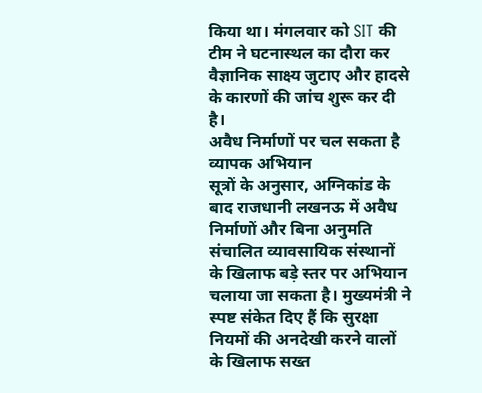किया था। मंगलवार को SIT की टीम ने घटनास्थल का दौरा कर वैज्ञानिक साक्ष्य जुटाए और हादसे के कारणों की जांच शुरू कर दी है।
अवैध निर्माणों पर चल सकता है व्यापक अभियान
सूत्रों के अनुसार, अग्निकांड के बाद राजधानी लखनऊ में अवैध निर्माणों और बिना अनुमति संचालित व्यावसायिक संस्थानों के खिलाफ बड़े स्तर पर अभियान चलाया जा सकता है। मुख्यमंत्री ने स्पष्ट संकेत दिए हैं कि सुरक्षा नियमों की अनदेखी करने वालों के खिलाफ सख्त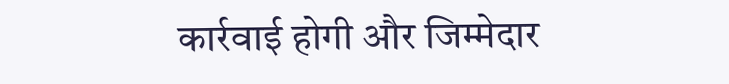कार्रवाई होगी और जिम्मेदार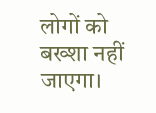लोगों को बख्शा नहीं जाएगा।